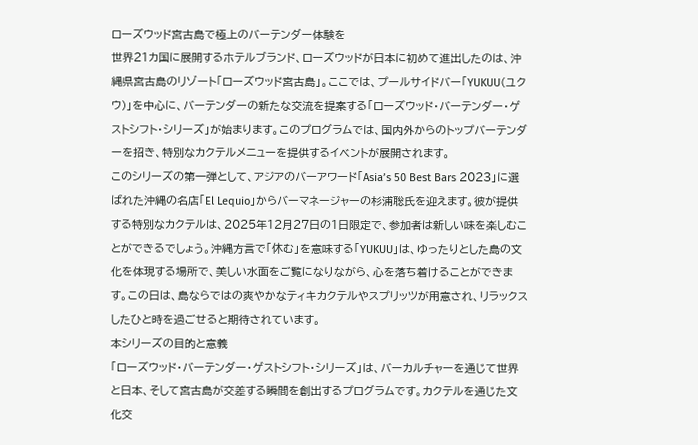ローズウッド宮古島で極上のバーテンダー体験を
世界21カ国に展開するホテルブランド、ローズウッドが日本に初めて進出したのは、沖縄県宮古島のリゾート「ローズウッド宮古島」。ここでは、プールサイドバー「YUKUU(ユクウ)」を中心に、バーテンダーの新たな交流を提案する「ローズウッド・バーテンダー・ゲストシフト・シリーズ」が始まります。このプログラムでは、国内外からのトップバーテンダーを招き、特別なカクテルメニューを提供するイベントが展開されます。
このシリーズの第一弾として、アジアのバーアワード「Asia’s 50 Best Bars 2023」に選ばれた沖縄の名店「El Lequio」からバーマネージャーの杉浦聡氏を迎えます。彼が提供する特別なカクテルは、2025年12月27日の1日限定で、参加者は新しい味を楽しむことができるでしょう。沖縄方言で「休む」を意味する「YUKUU」は、ゆったりとした島の文化を体現する場所で、美しい水面をご覧になりながら、心を落ち着けることができます。この日は、島ならではの爽やかなティキカクテルやスプリッツが用意され、リラックスしたひと時を過ごせると期待されています。
本シリーズの目的と意義
「ローズウッド・バーテンダー・ゲストシフト・シリーズ」は、バーカルチャーを通じて世界と日本、そして宮古島が交差する瞬間を創出するプログラムです。カクテルを通じた文化交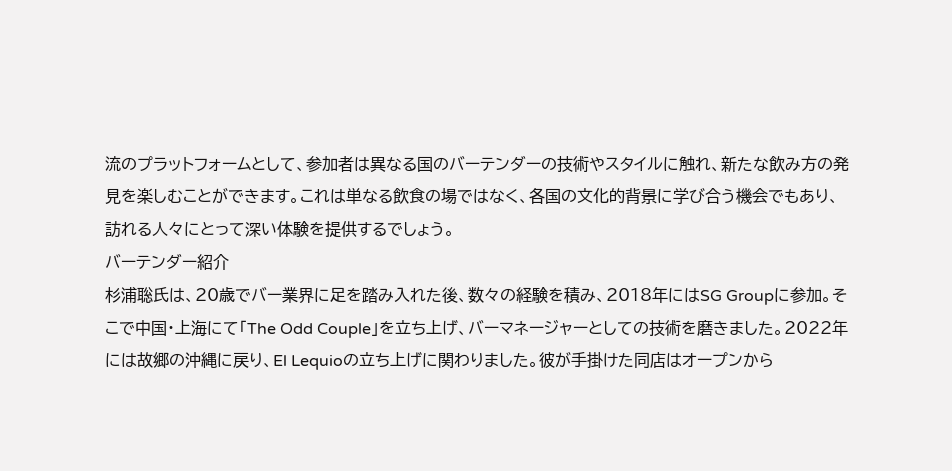流のプラットフォームとして、参加者は異なる国のバーテンダーの技術やスタイルに触れ、新たな飲み方の発見を楽しむことができます。これは単なる飲食の場ではなく、各国の文化的背景に学び合う機会でもあり、訪れる人々にとって深い体験を提供するでしょう。
バーテンダー紹介
杉浦聡氏は、20歳でバー業界に足を踏み入れた後、数々の経験を積み、2018年にはSG Groupに参加。そこで中国・上海にて「The Odd Couple」を立ち上げ、バーマネージャーとしての技術を磨きました。2022年には故郷の沖縄に戻り、El Lequioの立ち上げに関わりました。彼が手掛けた同店はオープンから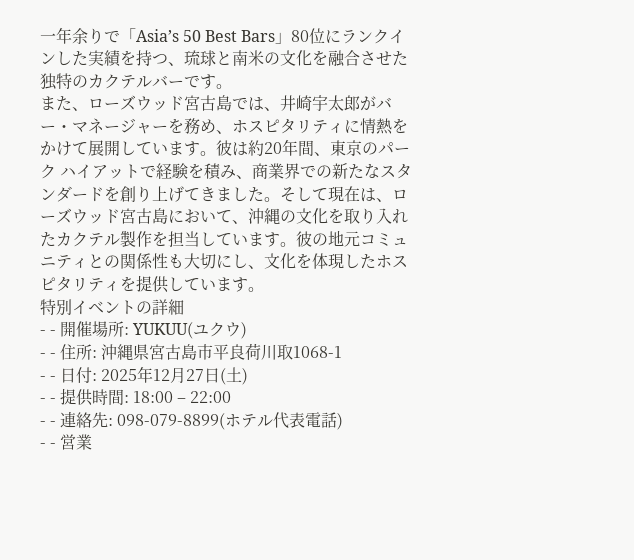一年余りで「Asia’s 50 Best Bars」80位にランクインした実績を持つ、琉球と南米の文化を融合させた独特のカクテルバーです。
また、ローズウッド宮古島では、井崎宇太郎がバー・マネージャーを務め、ホスピタリティに情熱をかけて展開しています。彼は約20年間、東京のパーク ハイアットで経験を積み、商業界での新たなスタンダードを創り上げてきました。そして現在は、ローズウッド宮古島において、沖縄の文化を取り入れたカクテル製作を担当しています。彼の地元コミュニティとの関係性も大切にし、文化を体現したホスピタリティを提供しています。
特別イベントの詳細
- - 開催場所: YUKUU(ユクウ)
- - 住所: 沖縄県宮古島市平良荷川取1068-1
- - 日付: 2025年12月27日(土)
- - 提供時間: 18:00 – 22:00
- - 連絡先: 098-079-8899(ホテル代表電話)
- - 営業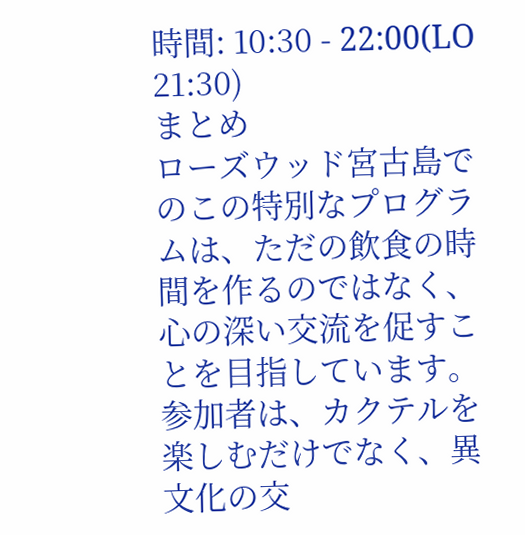時間: 10:30 - 22:00(LO 21:30)
まとめ
ローズウッド宮古島でのこの特別なプログラムは、ただの飲食の時間を作るのではなく、心の深い交流を促すことを目指しています。参加者は、カクテルを楽しむだけでなく、異文化の交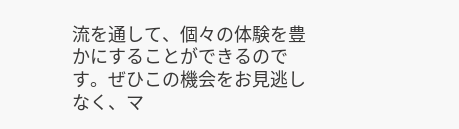流を通して、個々の体験を豊かにすることができるのです。ぜひこの機会をお見逃しなく、マ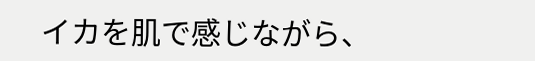イカを肌で感じながら、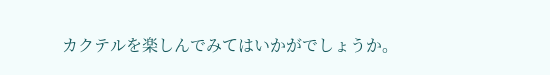カクテルを楽しんでみてはいかがでしょうか。